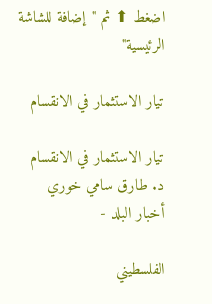اضغط ⬆ ثم "إضافة للشاشة الرئيسية"

تيار الاستثمار في الانقسام

تيار الاستثمار في الانقسام
د. طارق سامي خوري
أخبار البلد -

الفلسطيني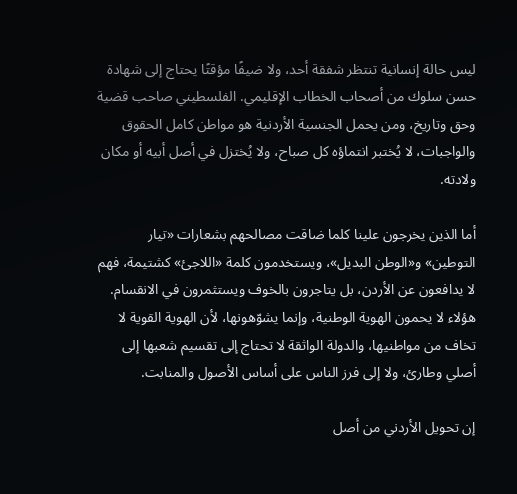ليس حالة إنسانية تنتظر شفقة أحد، ولا ضيفًا مؤقتًا يحتاج إلى شهادة حسن سلوك من أصحاب الخطاب الإقليمي. الفلسطيني صاحب قضية وحق وتاريخ، ومن يحمل الجنسية الأردنية هو مواطن كامل الحقوق والواجبات، لا يُختبر انتماؤه كل صباح، ولا يُختزل في أصل أبيه أو مكان ولادته.

أما الذين يخرجون علينا كلما ضاقت مصالحهم بشعارات «تيار التوطين» و«الوطن البديل»، ويستخدمون كلمة «اللاجئ» كشتيمة، فهم لا يدافعون عن الأردن، بل يتاجرون بالخوف ويستثمرون في الانقسام. هؤلاء لا يحمون الهوية الوطنية، وإنما يشوّهونها، لأن الهوية القوية لا تخاف من مواطنيها، والدولة الواثقة لا تحتاج إلى تقسيم شعبها إلى أصلي وطارئ، ولا إلى فرز الناس على أساس الأصول والمنابت.

إن تحويل الأردني من أصل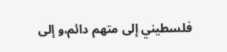فلسطيني إلى متهم دائم،و إلى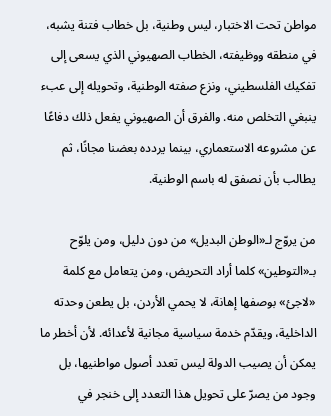مواطن تحت الاختبار، ليس وطنية، بل خطاب فتنة يشبه، في منطقه ووظيفته، الخطاب الصهيوني الذي يسعى إلى تفكيك الفلسطيني، ونزع صفته الوطنية، وتحويله إلى عبء ينبغي التخلص منه. والفرق أن الصهيوني يفعل ذلك دفاعًا عن مشروعه الاستعماري، بينما يردده بعضنا مجانًا، ثم يطالب بأن نصفق له باسم الوطنية.

من يروّج لـ«الوطن البديل» من دون دليل، ومن يلوّح بـ«التوطين» كلما أراد التحريض، ومن يتعامل مع كلمة «لاجئ» بوصفها إهانة، لا يحمي الأردن، بل يطعن وحدته الداخلية، ويقدّم خدمة سياسية مجانية لأعدائه. لأن أخطر ما يمكن أن يصيب الدولة ليس تعدد أصول مواطنيها، بل وجود من يصرّ على تحويل هذا التعدد إلى خنجر في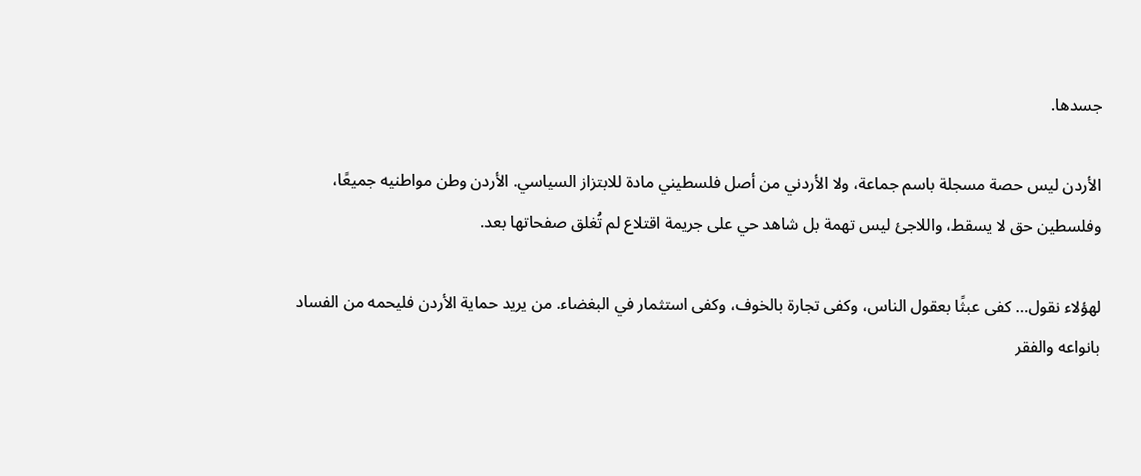جسدها.

الأردن ليس حصة مسجلة باسم جماعة، ولا الأردني من أصل فلسطيني مادة للابتزاز السياسي. الأردن وطن مواطنيه جميعًا، وفلسطين حق لا يسقط، واللاجئ ليس تهمة بل شاهد حي على جريمة اقتلاع لم تُغلق صفحاتها بعد.

لهؤلاء نقول… كفى عبثًا بعقول الناس، وكفى تجارة بالخوف، وكفى استثمار في البغضاء. من يريد حماية الأردن فليحمه من الفساد بانواعه والفقر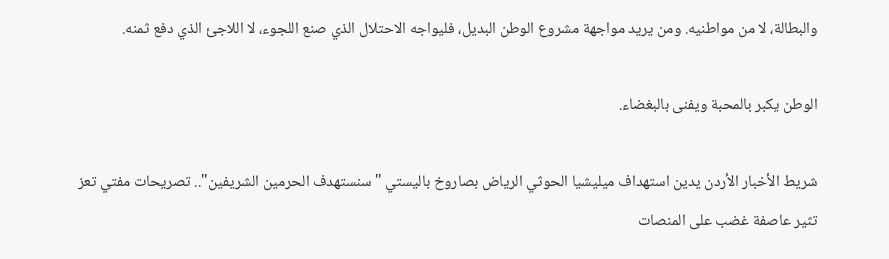والبطالة، لا من مواطنيه. ومن يريد مواجهة مشروع الوطن البديل، فليواجه الاحتلال الذي صنع اللجوء، لا اللاجئ الذي دفع ثمنه.

الوطن يكبر بالمحبة ويفنى بالبغضاء.

شريط الأخبار الأردن يدين استهداف ميليشيا الحوثي الرياض بصاروخ باليستي "سنستهدف الحرمين الشريفين".. تصريحات مفتي تعز تثير عاصفة غضب على المنصات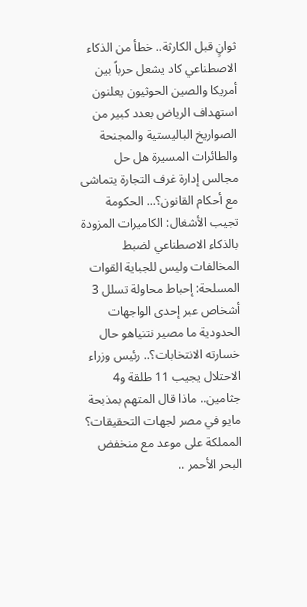ثوانٍ قبل الكارثة.. خطأ من الذكاء الاصطناعي كاد يشعل حرباً بين أمريكا والصين الحوثيون يعلنون استهداف الرياض بعدد كبير من الصواريخ الباليستية والمجنحة والطائرات المسيرة هل حل مجالس إدارة غرف التجارة يتماشى مع أحكام القانون؟... الحكومة تجيب الأشغال: الكاميرات المزودة بالذكاء الاصطناعي لضبط المخالفات وليس للجباية القوات المسلحة: إحباط محاولة تسلل 3 أشخاص عبر إحدى الواجهات الحدودية ما مصير نتنياهو حال خسارته الانتخابات؟.. رئيس وزراء الاحتلال يجيب 11 طلقة و4 جثامين.. ماذا قال المتهم بمذبحة مايو في مصر لجهات التحقيقات؟ المملكة على موعد مع منخفض البحر الأحمر ..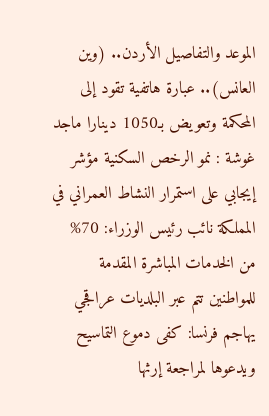الموعد والتفاصيل الأردن.. (وين العانس).. عبارة هاتفية تقود إلى المحكمة وتعويض بـ1050 دينارا ماجد غوشة : نمو الرخص السكنية مؤشر إيجابي على استمرار النشاط العمراني في المملكة نائب رئيس الوزراء: 70% من الخدمات المباشرة المقدمة للمواطنين تتم عبر البلديات عراقجي يهاجم فرنسا: كفى دموع التماسيح ويدعوها لمراجعة إرثها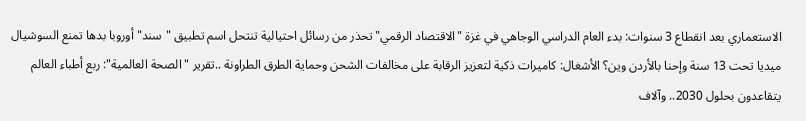الاستعماري بعد انقطاع 3 سنوات: بدء العام الدراسي الوجاهي في غزة "الاقتصاد الرقمي" تحذر من رسائل احتيالية تنتحل اسم تطبيق "سند" أوروبا بدها تمنع السوشيال ميديا تحت 13 سنة وإحنا بالأردن وين؟ الأشغال: كاميرات ذكية لتعزيز الرقابة على مخالفات الشحن وحماية الطرق الطراونة ..تقرير " الصحة العالمية": ربع أطباء العالم يتقاعدون بحلول 2030.. وآلاف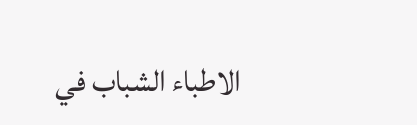الاطباء الشباب في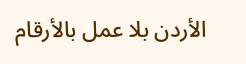الأردن بلا عمل بالأرقام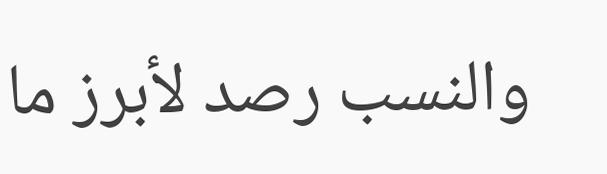والنسب رصد لأبرز ما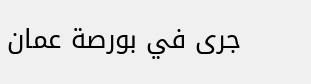جرى في بورصة عمان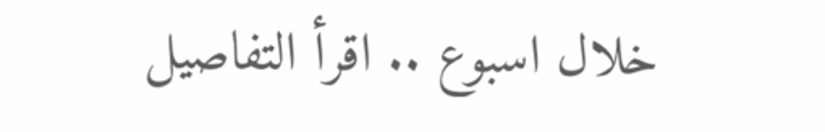خلال اسبوع .. اقرأ التفاصيل